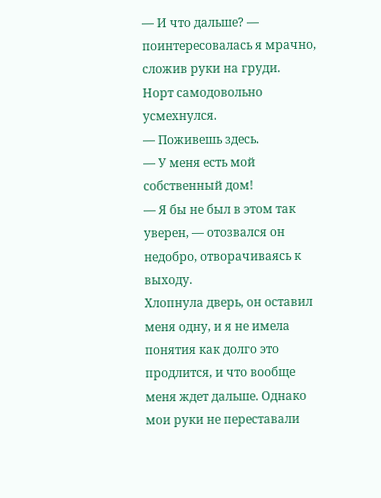— И что дальше? — поинтересовалась я мрачно, сложив руки на груди.
Норт самодовольно усмехнулся.
— Поживешь здесь.
— У меня есть мой собственный дом!
— Я бы не был в этом так уверен, — отозвался он недобро, отворачиваясь к выходу.
Хлопнула дверь, он оставил меня одну, и я не имела понятия как долго это продлится, и что вообще меня ждет дальше. Однако мои руки не переставали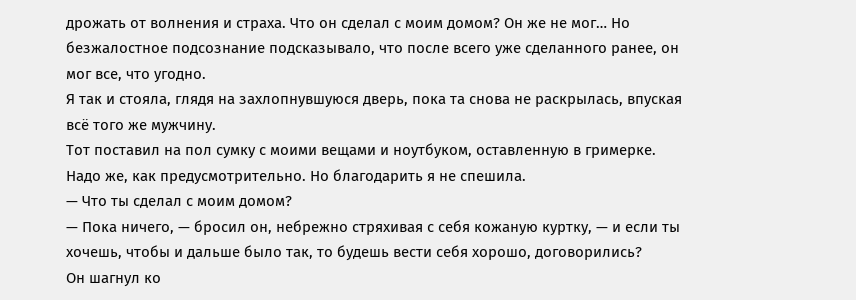дрожать от волнения и страха. Что он сделал с моим домом? Он же не мог… Но безжалостное подсознание подсказывало, что после всего уже сделанного ранее, он мог все, что угодно.
Я так и стояла, глядя на захлопнувшуюся дверь, пока та снова не раскрылась, впуская всё того же мужчину.
Тот поставил на пол сумку с моими вещами и ноутбуком, оставленную в гримерке. Надо же, как предусмотрительно. Но благодарить я не спешила.
— Что ты сделал с моим домом?
— Пока ничего, — бросил он, небрежно стряхивая с себя кожаную куртку, — и если ты хочешь, чтобы и дальше было так, то будешь вести себя хорошо, договорились?
Он шагнул ко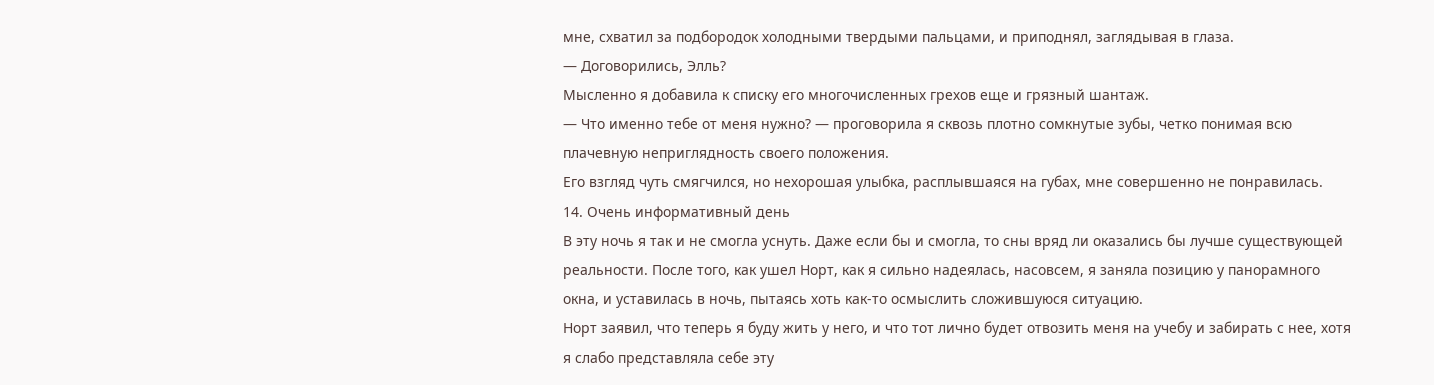мне, схватил за подбородок холодными твердыми пальцами, и приподнял, заглядывая в глаза.
— Договорились, Элль?
Мысленно я добавила к списку его многочисленных грехов еще и грязный шантаж.
— Что именно тебе от меня нужно? — проговорила я сквозь плотно сомкнутые зубы, четко понимая всю плачевную неприглядность своего положения.
Его взгляд чуть смягчился, но нехорошая улыбка, расплывшаяся на губах, мне совершенно не понравилась.
14. Очень информативный день
В эту ночь я так и не смогла уснуть. Даже если бы и смогла, то сны вряд ли оказались бы лучше существующей реальности. После того, как ушел Норт, как я сильно надеялась, насовсем, я заняла позицию у панорамного окна, и уставилась в ночь, пытаясь хоть как-то осмыслить сложившуюся ситуацию.
Норт заявил, что теперь я буду жить у него, и что тот лично будет отвозить меня на учебу и забирать с нее, хотя я слабо представляла себе эту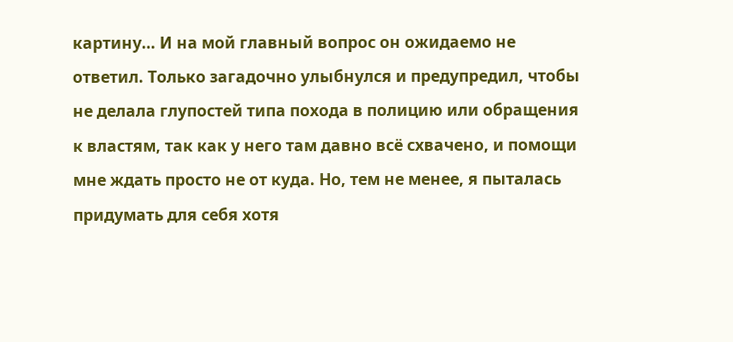картину… И на мой главный вопрос он ожидаемо не ответил. Только загадочно улыбнулся и предупредил, чтобы не делала глупостей типа похода в полицию или обращения к властям, так как у него там давно всё схвачено, и помощи мне ждать просто не от куда. Но, тем не менее, я пыталась придумать для себя хотя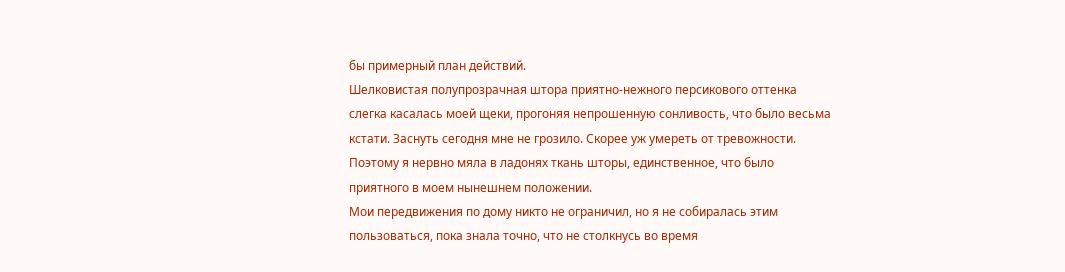бы примерный план действий.
Шелковистая полупрозрачная штора приятно-нежного персикового оттенка слегка касалась моей щеки, прогоняя непрошенную сонливость, что было весьма кстати. Заснуть сегодня мне не грозило. Скорее уж умереть от тревожности. Поэтому я нервно мяла в ладонях ткань шторы, единственное, что было приятного в моем нынешнем положении.
Мои передвижения по дому никто не ограничил, но я не собиралась этим пользоваться, пока знала точно, что не столкнусь во время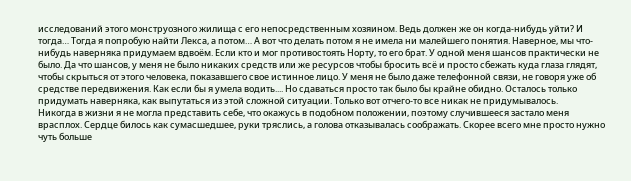исследований этого монструозного жилища с его непосредственным хозяином. Ведь должен же он когда-нибудь уйти? И тогда… Тогда я попробую найти Лекса, а потом… А вот что делать потом я не имела ни малейшего понятия. Наверное, мы что-нибудь наверняка придумаем вдвоём. Если кто и мог противостоять Норту, то его брат. У одной меня шансов практически не было. Да что шансов, у меня не было никаких средств или же ресурсов чтобы бросить всё и просто сбежать куда глаза глядят, чтобы скрыться от этого человека, показавшего свое истинное лицо. У меня не было даже телефонной связи, не говоря уже об средстве передвижения. Как если бы я умела водить.... Но сдаваться просто так было бы крайне обидно. Осталось только придумать наверняка, как выпутаться из этой сложной ситуации. Только вот отчего-то все никак не придумывалось.
Никогда в жизни я не могла представить себе, что окажусь в подобном положении, поэтому случившееся застало меня врасплох. Сердце билось как сумасшедшее, руки тряслись, а голова отказывалась соображать. Скорее всего мне просто нужно чуть больше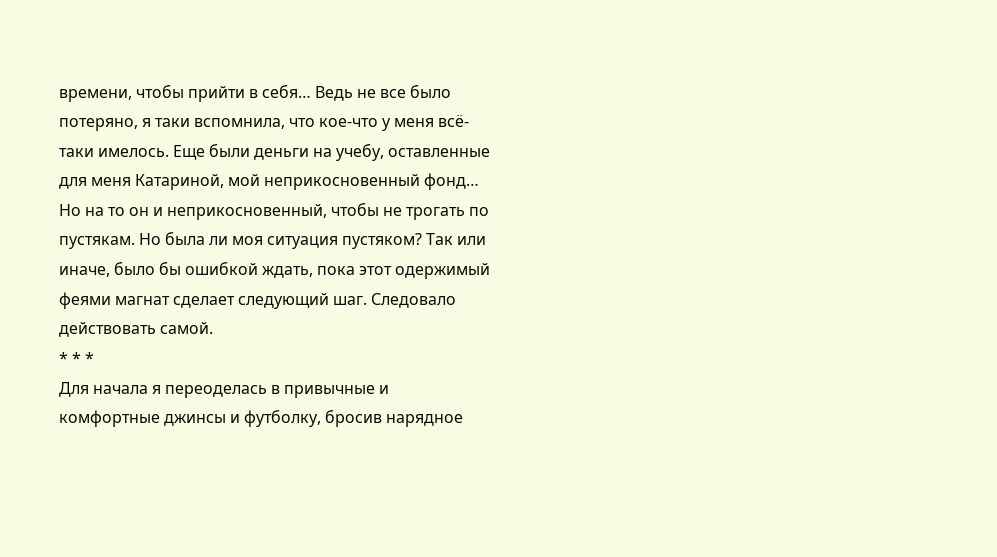времени, чтобы прийти в себя… Ведь не все было потеряно, я таки вспомнила, что кое-что у меня всё-таки имелось. Еще были деньги на учебу, оставленные для меня Катариной, мой неприкосновенный фонд… Но на то он и неприкосновенный, чтобы не трогать по пустякам. Но была ли моя ситуация пустяком? Так или иначе, было бы ошибкой ждать, пока этот одержимый феями магнат сделает следующий шаг. Следовало действовать самой.
* * *
Для начала я переоделась в привычные и комфортные джинсы и футболку, бросив нарядное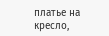платье на кресло,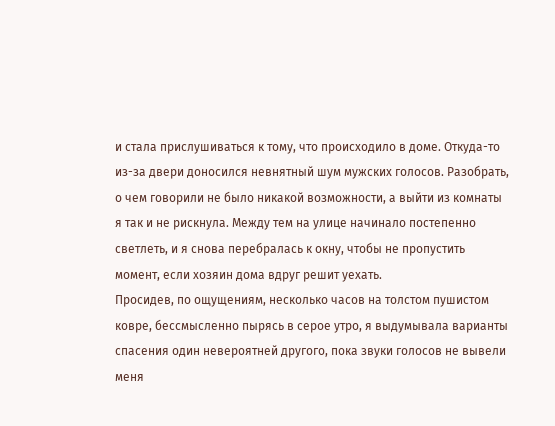и стала прислушиваться к тому, что происходило в доме. Откуда-то из-за двери доносился невнятный шум мужских голосов. Разобрать, о чем говорили не было никакой возможности, а выйти из комнаты я так и не рискнула. Между тем на улице начинало постепенно светлеть, и я снова перебралась к окну, чтобы не пропустить момент, если хозяин дома вдруг решит уехать.
Просидев, по ощущениям, несколько часов на толстом пушистом ковре, бессмысленно пырясь в серое утро, я выдумывала варианты спасения один невероятней другого, пока звуки голосов не вывели меня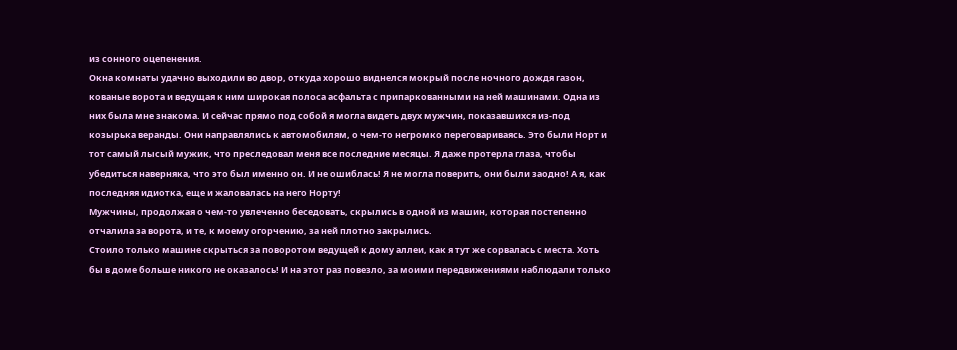из сонного оцепенения.
Окна комнаты удачно выходили во двор, откуда хорошо виднелся мокрый после ночного дождя газон, кованые ворота и ведущая к ним широкая полоса асфальта с припаркованными на ней машинами. Одна из них была мне знакома. И сейчас прямо под собой я могла видеть двух мужчин, показавшихся из-под козырька веранды. Они направлялись к автомобилям, о чем-то негромко переговариваясь. Это были Норт и тот самый лысый мужик, что преследовал меня все последние месяцы. Я даже протерла глаза, чтобы убедиться наверняка, что это был именно он. И не ошиблась! Я не могла поверить, они были заодно! А я, как последняя идиотка, еще и жаловалась на него Норту!
Мужчины, продолжая о чем-то увлеченно беседовать, скрылись в одной из машин, которая постепенно отчалила за ворота, и те, к моему огорчению, за ней плотно закрылись.
Стоило только машине скрыться за поворотом ведущей к дому аллеи, как я тут же сорвалась с места. Хоть бы в доме больше никого не оказалось! И на этот раз повезло, за моими передвижениями наблюдали только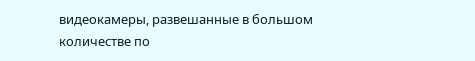видеокамеры, развешанные в большом количестве по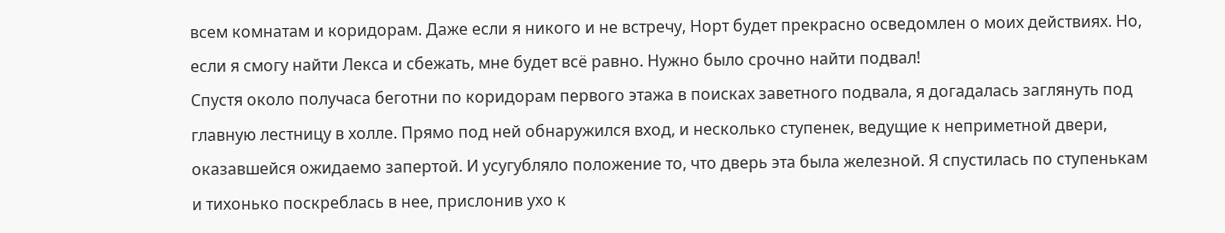всем комнатам и коридорам. Даже если я никого и не встречу, Норт будет прекрасно осведомлен о моих действиях. Но, если я смогу найти Лекса и сбежать, мне будет всё равно. Нужно было срочно найти подвал!
Спустя около получаса беготни по коридорам первого этажа в поисках заветного подвала, я догадалась заглянуть под главную лестницу в холле. Прямо под ней обнаружился вход, и несколько ступенек, ведущие к неприметной двери, оказавшейся ожидаемо запертой. И усугубляло положение то, что дверь эта была железной. Я спустилась по ступенькам и тихонько поскреблась в нее, прислонив ухо к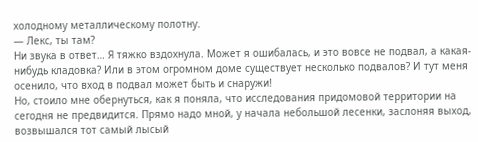холодному металлическому полотну.
— Лекс, ты там?
Ни звука в ответ… Я тяжко вздохнула. Может я ошибалась, и это вовсе не подвал, а какая-нибудь кладовка? Или в этом огромном доме существует несколько подвалов? И тут меня осенило, что вход в подвал может быть и снаружи!
Но, стоило мне обернуться, как я поняла, что исследования придомовой территории на сегодня не предвидится. Прямо надо мной, у начала небольшой лесенки, заслоняя выход, возвышался тот самый лысый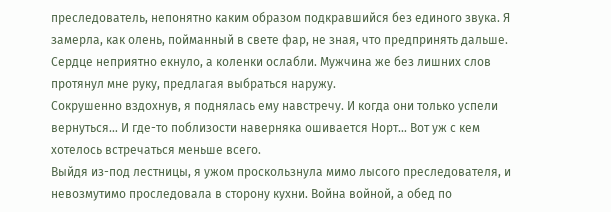преследователь, непонятно каким образом подкравшийся без единого звука. Я замерла, как олень, пойманный в свете фар, не зная, что предпринять дальше.
Сердце неприятно екнуло, а коленки ослабли. Мужчина же без лишних слов протянул мне руку, предлагая выбраться наружу.
Сокрушенно вздохнув, я поднялась ему навстречу. И когда они только успели вернуться… И где-то поблизости наверняка ошивается Норт... Вот уж с кем хотелось встречаться меньше всего.
Выйдя из-под лестницы, я ужом проскользнула мимо лысого преследователя, и невозмутимо проследовала в сторону кухни. Война войной, а обед по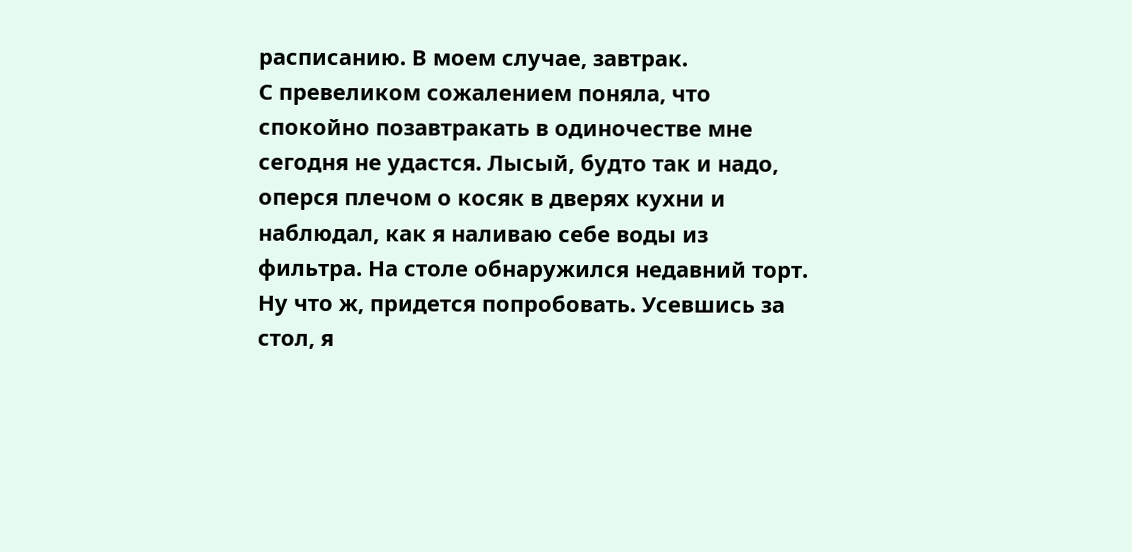расписанию. В моем случае, завтрак.
С превеликом сожалением поняла, что спокойно позавтракать в одиночестве мне сегодня не удастся. Лысый, будто так и надо, оперся плечом о косяк в дверях кухни и наблюдал, как я наливаю себе воды из фильтра. На столе обнаружился недавний торт. Ну что ж, придется попробовать. Усевшись за стол, я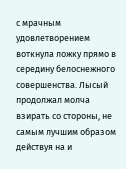с мрачным удовлетворением воткнула ложку прямо в середину белоснежного совершенства. Лысый продолжал молча взирать со стороны, не самым лучшим образом действуя на и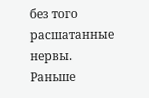без того расшатанные нервы. Раньше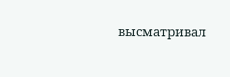высматривал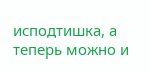исподтишка, а теперь можно и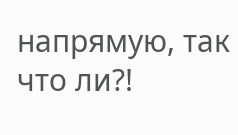напрямую, так что ли?!